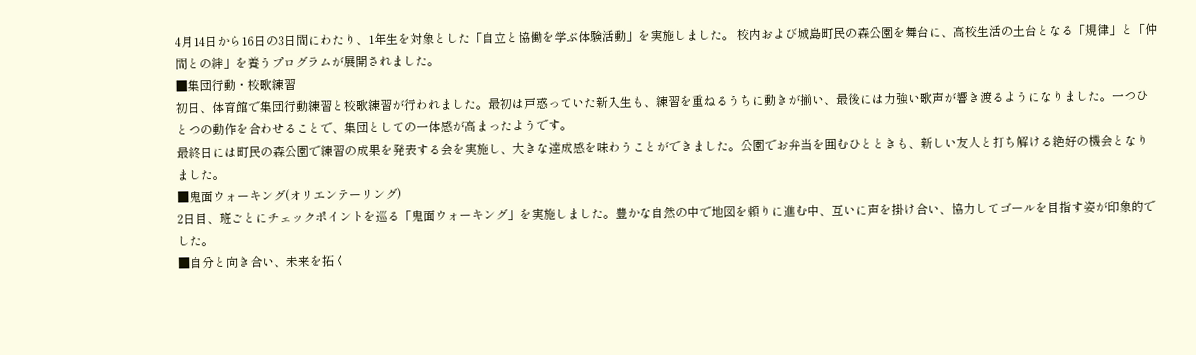4月14日から16日の3日間にわたり、1年生を対象とした「自立と協働を学ぶ体験活動」を実施しました。 校内および城島町民の森公園を舞台に、高校生活の土台となる「規律」と「仲間との絆」を養うプログラムが展開されました。
■集団行動・校歌練習
初日、体育館で集団行動練習と校歌練習が行われました。最初は戸惑っていた新入生も、練習を重ねるうちに動きが揃い、最後には力強い歌声が響き渡るようになりました。一つひとつの動作を合わせることで、集団としての一体感が高まったようです。
最終日には町民の森公園で練習の成果を発表する会を実施し、大きな達成感を味わうことができました。公園でお弁当を囲むひとときも、新しい友人と打ち解ける絶好の機会となりました。
■鬼面ウォーキング(オリエンテーリング)
2日目、班ごとにチェックポイントを巡る「鬼面ウォーキング」を実施しました。豊かな自然の中で地図を頼りに進む中、互いに声を掛け合い、協力してゴールを目指す姿が印象的でした。
■自分と向き合い、未来を拓く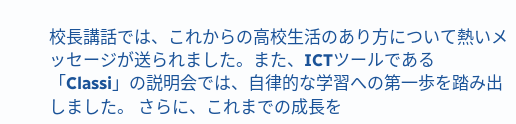校長講話では、これからの高校生活のあり方について熱いメッセージが送られました。また、ICTツールである「Classi」の説明会では、自律的な学習への第一歩を踏み出しました。 さらに、これまでの成長を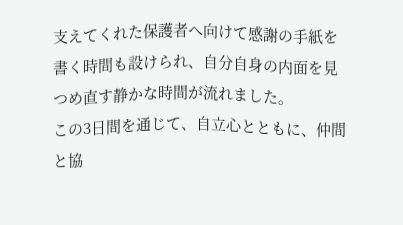支えてくれた保護者へ向けて感謝の手紙を書く時間も設けられ、自分自身の内面を見つめ直す静かな時間が流れました。
この3日間を通じて、自立心とともに、仲間と協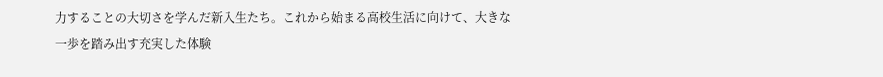力することの大切さを学んだ新入生たち。これから始まる高校生活に向けて、大きな一歩を踏み出す充実した体験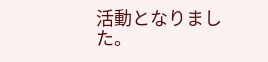活動となりました。